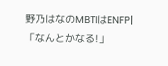野乃はなのMBTIはENFP|「なんとかなる!」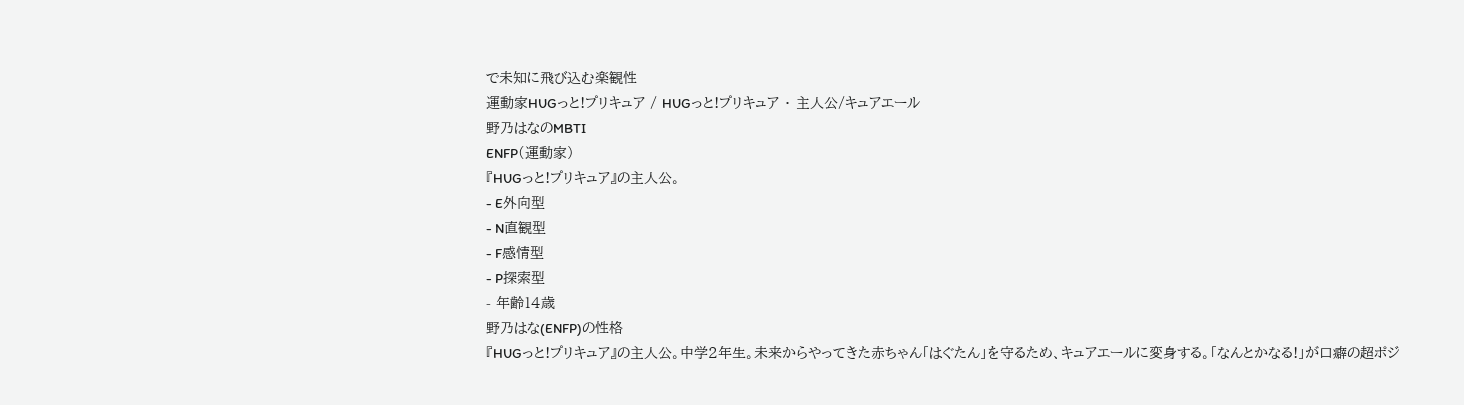で未知に飛び込む楽観性
運動家HUGっと!プリキュア / HUGっと!プリキュア ・ 主人公/キュアエール
野乃はなのMBTI
ENFP(運動家)
『HUGっと!プリキュア』の主人公。
- E外向型
- N直観型
- F感情型
- P探索型
- 年齢14歳
野乃はな(ENFP)の性格
『HUGっと!プリキュア』の主人公。中学2年生。未来からやってきた赤ちゃん「はぐたん」を守るため、キュアエールに変身する。「なんとかなる!」が口癖の超ポジ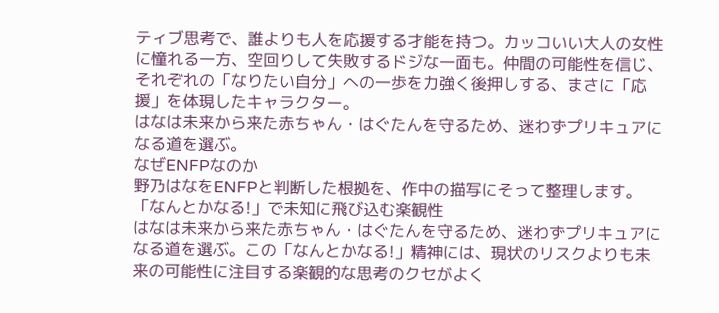ティブ思考で、誰よりも人を応援する才能を持つ。カッコいい大人の女性に憧れる一方、空回りして失敗するドジな一面も。仲間の可能性を信じ、それぞれの「なりたい自分」への一歩を力強く後押しする、まさに「応援」を体現したキャラクター。
はなは未来から来た赤ちゃん・はぐたんを守るため、迷わずプリキュアになる道を選ぶ。
なぜENFPなのか
野乃はなをENFPと判断した根拠を、作中の描写にそって整理します。
「なんとかなる!」で未知に飛び込む楽観性
はなは未来から来た赤ちゃん・はぐたんを守るため、迷わずプリキュアになる道を選ぶ。この「なんとかなる!」精神には、現状のリスクよりも未来の可能性に注目する楽観的な思考のクセがよく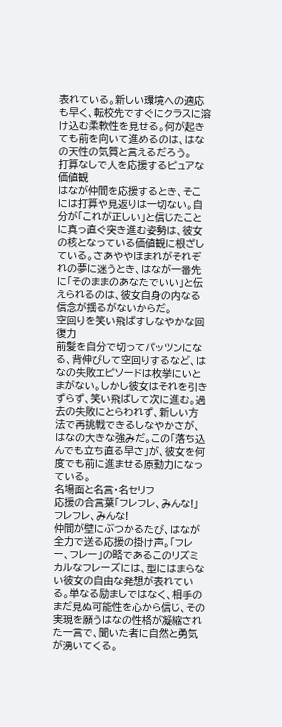表れている。新しい環境への適応も早く、転校先ですぐにクラスに溶け込む柔軟性を見せる。何が起きても前を向いて進めるのは、はなの天性の気質と言えるだろう。
打算なしで人を応援するピュアな価値観
はなが仲間を応援するとき、そこには打算や見返りは一切ない。自分が「これが正しい」と信じたことに真っ直ぐ突き進む姿勢は、彼女の核となっている価値観に根ざしている。さあややほまれがそれぞれの夢に迷うとき、はなが一番先に「そのままのあなたでいい」と伝えられるのは、彼女自身の内なる信念が揺るがないからだ。
空回りを笑い飛ばすしなやかな回復力
前髪を自分で切ってパッツンになる、背伸びして空回りするなど、はなの失敗エピソードは枚挙にいとまがない。しかし彼女はそれを引きずらず、笑い飛ばして次に進む。過去の失敗にとらわれず、新しい方法で再挑戦できるしなやかさが、はなの大きな強みだ。この「落ち込んでも立ち直る早さ」が、彼女を何度でも前に進ませる原動力になっている。
名場面と名言・名セリフ
応援の合言葉「フレフレ、みんな!」
フレフレ、みんな!
仲間が壁にぶつかるたび、はなが全力で送る応援の掛け声。「フレー、フレー」の略であるこのリズミカルなフレーズには、型にはまらない彼女の自由な発想が表れている。単なる励ましではなく、相手のまだ見ぬ可能性を心から信じ、その実現を願うはなの性格が凝縮された一言で、聞いた者に自然と勇気が湧いてくる。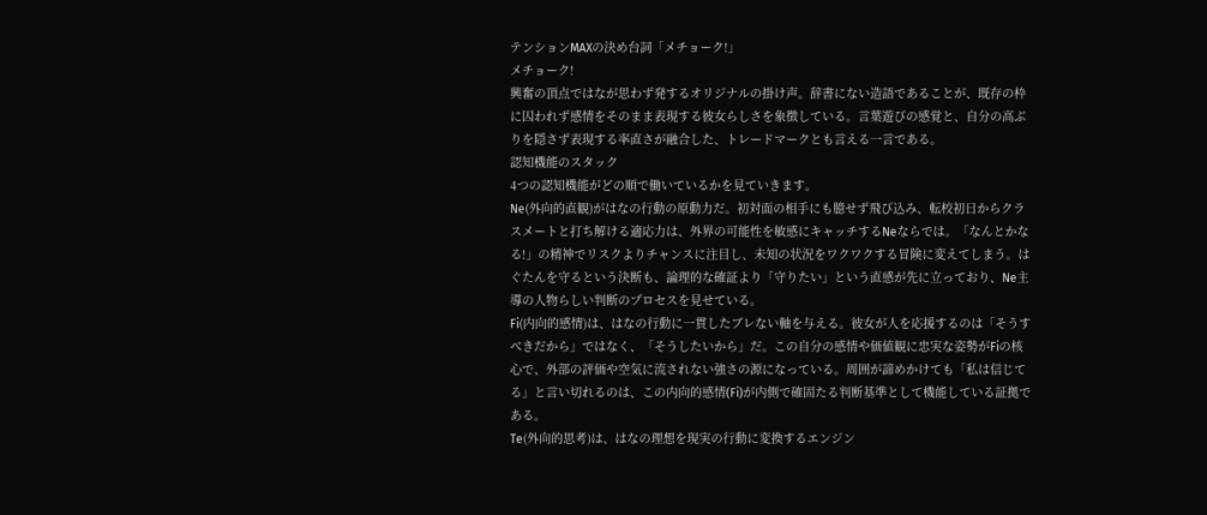テンションMAXの決め台詞「メチョーク!」
メチョーク!
興奮の頂点ではなが思わず発するオリジナルの掛け声。辞書にない造語であることが、既存の枠に囚われず感情をそのまま表現する彼女らしさを象徴している。言葉遊びの感覚と、自分の高ぶりを隠さず表現する率直さが融合した、トレードマークとも言える一言である。
認知機能のスタック
4つの認知機能がどの順で働いているかを見ていきます。
Ne(外向的直観)がはなの行動の原動力だ。初対面の相手にも臆せず飛び込み、転校初日からクラスメートと打ち解ける適応力は、外界の可能性を敏感にキャッチするNeならでは。「なんとかなる!」の精神でリスクよりチャンスに注目し、未知の状況をワクワクする冒険に変えてしまう。はぐたんを守るという決断も、論理的な確証より「守りたい」という直感が先に立っており、Ne主導の人物らしい判断のプロセスを見せている。
Fi(内向的感情)は、はなの行動に一貫したブレない軸を与える。彼女が人を応援するのは「そうすべきだから」ではなく、「そうしたいから」だ。この自分の感情や価値観に忠実な姿勢がFiの核心で、外部の評価や空気に流されない強さの源になっている。周囲が諦めかけても「私は信じてる」と言い切れるのは、この内向的感情(Fi)が内側で確固たる判断基準として機能している証拠である。
Te(外向的思考)は、はなの理想を現実の行動に変換するエンジン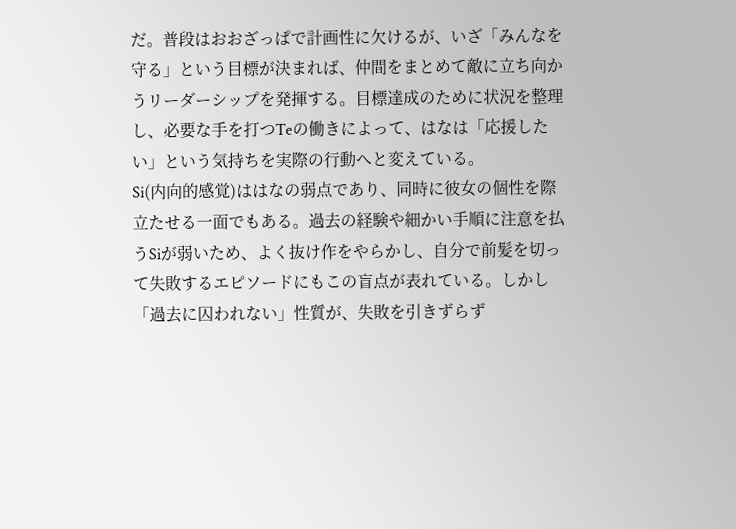だ。普段はおおざっぱで計画性に欠けるが、いざ「みんなを守る」という目標が決まれば、仲間をまとめて敵に立ち向かうリーダーシップを発揮する。目標達成のために状況を整理し、必要な手を打つTeの働きによって、はなは「応援したい」という気持ちを実際の行動へと変えている。
Si(内向的感覚)ははなの弱点であり、同時に彼女の個性を際立たせる一面でもある。過去の経験や細かい手順に注意を払うSiが弱いため、よく抜け作をやらかし、自分で前髪を切って失敗するエピソードにもこの盲点が表れている。しかし「過去に囚われない」性質が、失敗を引きずらず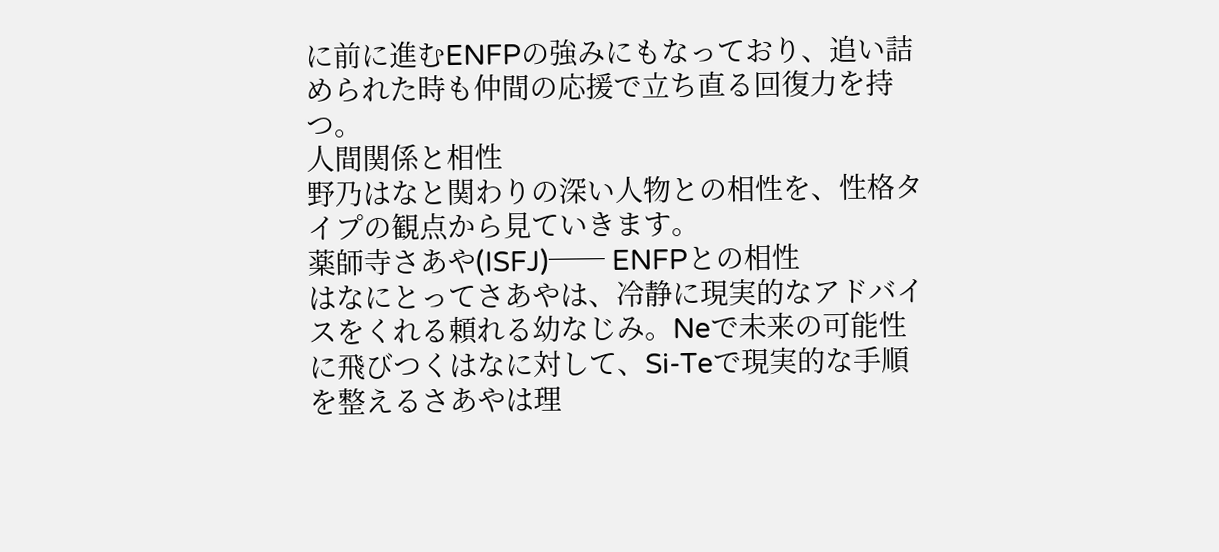に前に進むENFPの強みにもなっており、追い詰められた時も仲間の応援で立ち直る回復力を持つ。
人間関係と相性
野乃はなと関わりの深い人物との相性を、性格タイプの観点から見ていきます。
薬師寺さあや(ISFJ)── ENFPとの相性
はなにとってさあやは、冷静に現実的なアドバイスをくれる頼れる幼なじみ。Neで未来の可能性に飛びつくはなに対して、Si-Teで現実的な手順を整えるさあやは理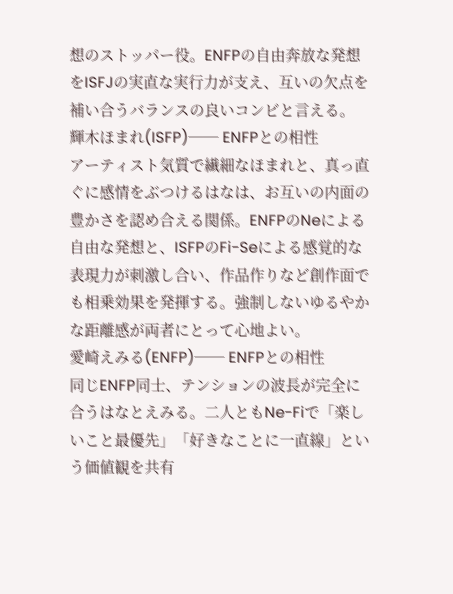想のストッパー役。ENFPの自由奔放な発想をISFJの実直な実行力が支え、互いの欠点を補い合うバランスの良いコンビと言える。
輝木ほまれ(ISFP)── ENFPとの相性
アーティスト気質で繊細なほまれと、真っ直ぐに感情をぶつけるはなは、お互いの内面の豊かさを認め合える関係。ENFPのNeによる自由な発想と、ISFPのFi-Seによる感覚的な表現力が刺激し合い、作品作りなど創作面でも相乗効果を発揮する。強制しないゆるやかな距離感が両者にとって心地よい。
愛崎えみる(ENFP)── ENFPとの相性
同じENFP同士、テンションの波長が完全に合うはなとえみる。二人ともNe-Fiで「楽しいこと最優先」「好きなことに一直線」という価値観を共有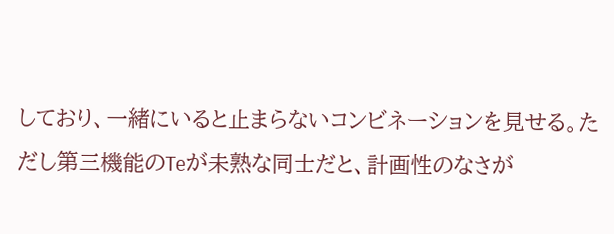しており、一緒にいると止まらないコンビネーションを見せる。ただし第三機能のTeが未熟な同士だと、計画性のなさが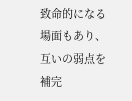致命的になる場面もあり、互いの弱点を補完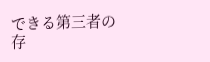できる第三者の存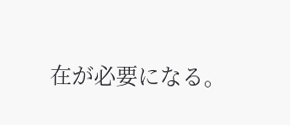在が必要になる。